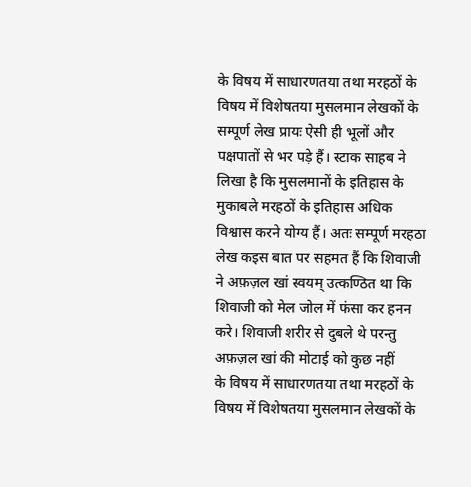के विषय में साधारणतया तथा मरहठों के विषय में विशेषतया मुसलमान लेखकों के सम्पूर्ण लेख प्रायः ऐसी ही भूलों और पक्षपातों से भर पड़े हैं। स्टाक साहब ने लिखा है कि मुसलमानों के इतिहास के मुकाबले मरहठों के इतिहास अधिक विश्वास करने योग्य हैं। अतः सम्पूर्ण मरहठा लेख कइस बात पर सहमत हैं कि शिवाजी ने अफ़ज़ल खां स्वयम् उत्कण्ठित था कि शिवाजी को मेल जोल में फंसा कर हनन करे। शिवाजी शरीर से दुबले थे परन्तु अफ़ज़ल खां की मोटाई को कुछ नहीं
के विषय में साधारणतया तथा मरहठों के विषय में विशेषतया मुसलमान लेखकों के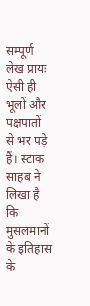सम्पूर्ण लेख प्रायः ऐसी ही भूलों और पक्षपातों से भर पड़े हैं। स्टाक साहब ने लिखा है कि मुसलमानों के इतिहास के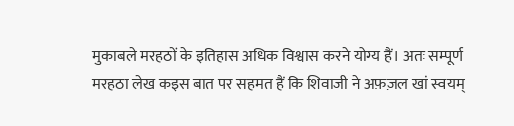मुकाबले मरहठों के इतिहास अधिक विश्वास करने योग्य हैं। अतः सम्पूर्ण मरहठा लेख कइस बात पर सहमत हैं कि शिवाजी ने अफ़ज़ल खां स्वयम्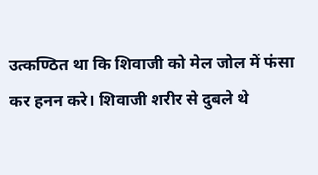उत्कण्ठित था कि शिवाजी को मेल जोल में फंसा कर हनन करे। शिवाजी शरीर से दुबले थे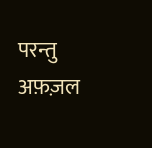परन्तु अफ़ज़ल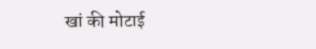खां की मोटाई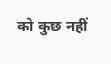को कुछ नहीं